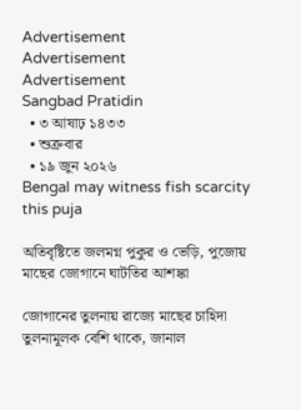Advertisement
Advertisement
Advertisement
Sangbad Pratidin
  • ৩ আষাঢ় ১৪৩৩
  • শুক্রবার
  • ১৯ জুন ২০২৬
Bengal may witness fish scarcity this puja

অতিবৃষ্টিতে জলমগ্ন পুকুর ও ভেড়ি, পুজোয় মাছের জোগানে ঘাটতির আশঙ্কা

জোগানের তুলনায় রাজ্যে মাছের চাহিদা তুলনামূলক বেশি থাকে, জানাল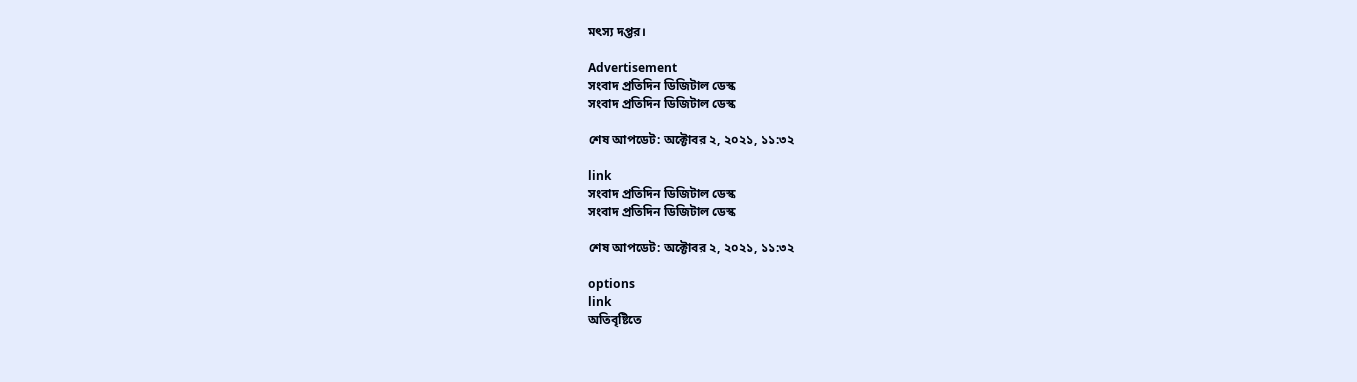মৎস্য দপ্তর।

Advertisement
সংবাদ প্রতিদিন ডিজিটাল ডেস্ক
সংবাদ প্রতিদিন ডিজিটাল ডেস্ক

শেষ আপডেট: অক্টোবর ২, ২০২১, ১১:৩২

link
সংবাদ প্রতিদিন ডিজিটাল ডেস্ক
সংবাদ প্রতিদিন ডিজিটাল ডেস্ক

শেষ আপডেট: অক্টোবর ২, ২০২১, ১১:৩২

options
link
অতিবৃষ্টিতে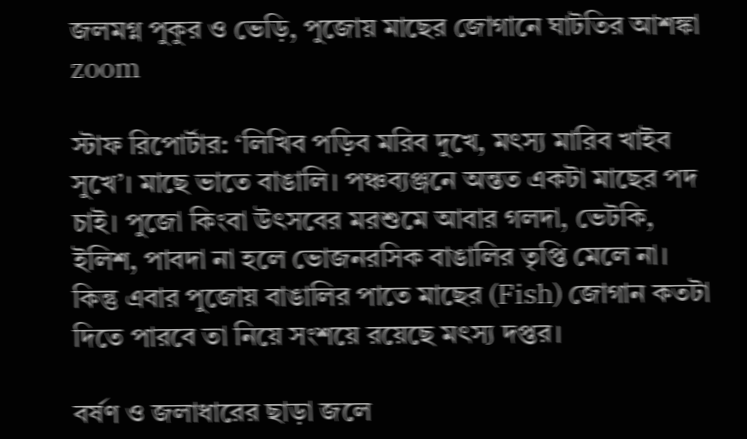জলমগ্ন পুকুর ও ভেড়ি, পুজোয় মাছের জোগানে ঘাটতির আশঙ্কা zoom

স্টাফ রিপোর্টার: ‘লিখিব পড়িব মরিব দুখে, মৎস্য মারিব খাইব সুখে’। মাছে ভাতে বাঙালি। পঞ্চব্যঞ্জনে অন্তত একটা মাছের পদ চাই। পুজো কিংবা উৎসবের মরশুমে আবার গলদা, ভেটকি, ইলিশ, পাবদা না হলে ভোজনরসিক বাঙালির তৃপ্তি মেলে না। কিন্তু এবার পুজোয় বাঙালির পাতে মাছের (Fish) জোগান কতটা দিতে পারবে তা নিয়ে সংশয়ে রয়েছে মৎস্য দপ্তর।

বর্ষণ ও জলাধারের ছাড়া জলে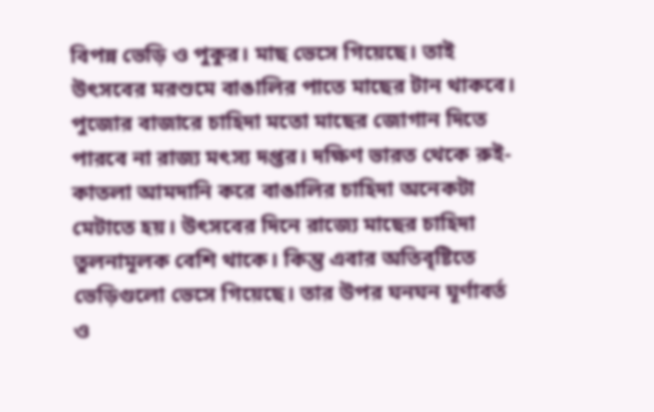বিপন্ন ভেড়ি ও পুকুর। মাছ ভেসে গিয়েছে। তাই উৎসবের মরশুমে বাঙালির পাতে মাছের টান থাকবে। পুজোর বাজারে চাহিদা মতো মাছের জোগান দিতে পারবে না রাজ্য মৎস্য দপ্তর। দক্ষিণ ভারত থেকে রুই-কাতলা আমদানি করে বাঙালির চাহিদা অনেকটা মেটাতে হয়। উৎসবের দিনে রাজ্যে মাছের চাহিদা তুলনামূলক বেশি থাকে। কিন্তু এবার অতিবৃষ্টিতে ভেড়িগুলো ভেসে গিয়েছে। তার উপর ঘনঘন ঘূর্ণাবর্ত ও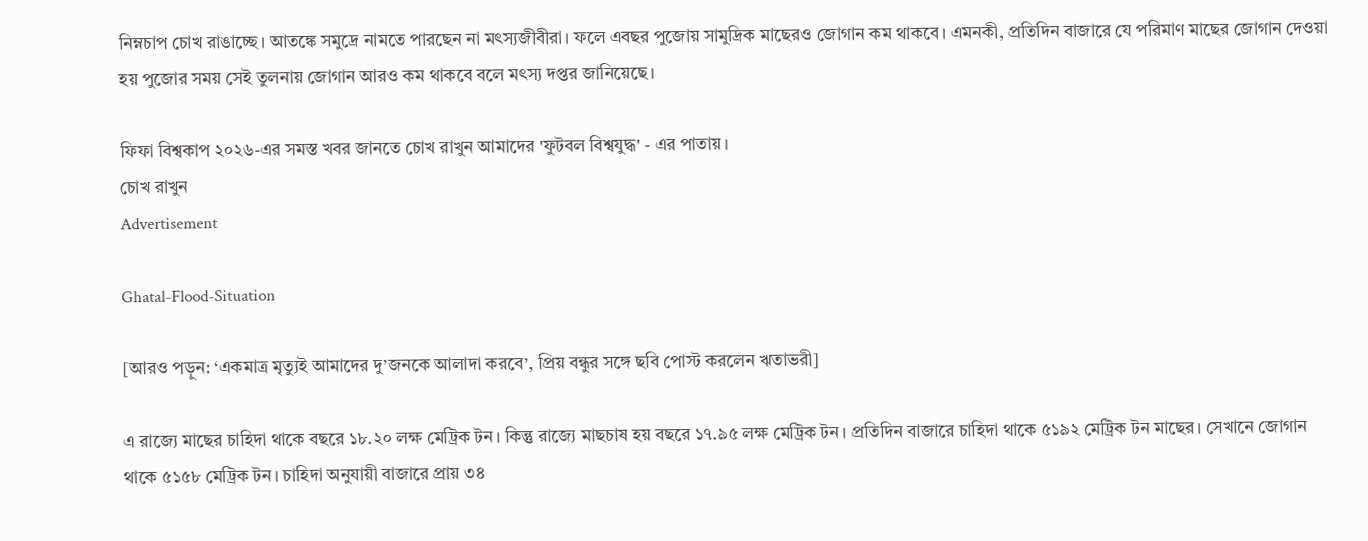নিম্নচাপ চোখ রাঙাচ্ছে। আতঙ্কে সমুদ্রে নামতে পারছেন না মৎস্যজীবীরা। ফলে এবছর পুজোয় সামুদ্রিক মাছেরও জোগান কম থাকবে। এমনকী, প্রতিদিন বাজারে যে পরিমাণ মাছের জোগান দেওয়া হয় পুজোর সময় সেই তুলনায় জোগান আরও কম থাকবে বলে মৎস্য দপ্তর জানিয়েছে।

ফিফা বিশ্বকাপ ২০২৬-এর সমস্ত খবর জানতে চোখ রাখুন আমাদের 'ফুটবল বিশ্বযুদ্ধ' - এর পাতায়।
চোখ রাখুন
Advertisement

Ghatal-Flood-Situation

[আরও পড়ুন: ‘একমাত্র মৃত্যুই আমাদের দু’জনকে আলাদা করবে’, প্রিয় বন্ধুর সঙ্গে ছবি পোস্ট করলেন ঋতাভরী]

এ রাজ্যে মাছের চাহিদা থাকে বছরে ১৮.২০ লক্ষ মেট্রিক টন। কিন্তু রাজ্যে মাছচাষ হয় বছরে ১৭.৯৫ লক্ষ মেট্রিক টন। প্রতিদিন বাজারে চাহিদা থাকে ৫১৯২ মেট্রিক টন মাছের। সেখানে জোগান থাকে ৫১৫৮ মেট্রিক টন। চাহিদা অনুযায়ী বাজারে প্রায় ৩৪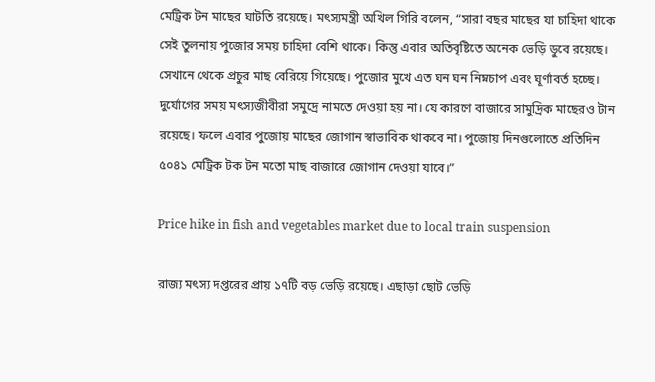মেট্রিক টন মাছের ঘাটতি রয়েছে। মৎস্যমন্ত্রী অখিল গিরি বলেন, “সারা বছর মাছের যা চাহিদা থাকে সেই তুলনায় পুজোর সময় চাহিদা বেশি থাকে। কিন্তু এবার অতিবৃষ্টিতে অনেক ভেড়ি ডুবে রয়েছে। সেখানে থেকে প্রচুর মাছ বেরিয়ে গিয়েছে। পুজোর মুখে এত ঘন ঘন নিম্নচাপ এবং ঘূর্ণাবর্ত হচ্ছে। দুর্যোগের সময় মৎস্যজীবীরা সমুদ্রে নামতে দেওয়া হয় না। যে কারণে বাজারে সামুদ্রিক মাছেরও টান রয়েছে। ফলে এবার পুজোয় মাছের জোগান স্বাভাবিক থাকবে না। পুজোয় দিনগুলোতে প্রতিদিন ৫০৪১ মেট্রিক টক টন মতো মাছ বাজারে জোগান দেওয়া যাবে।”

Price hike in fish and vegetables market due to local train suspension

রাজ্য মৎস্য দপ্তরের প্রায় ১৭টি বড় ভেড়ি রয়েছে। এছাড়া ছোট ভেড়ি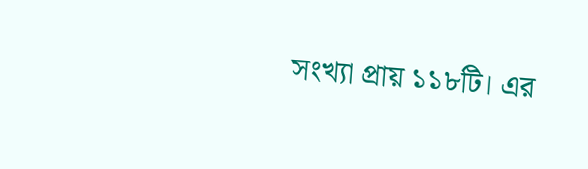সংখ্যা প্রায় ১১৮টি। এর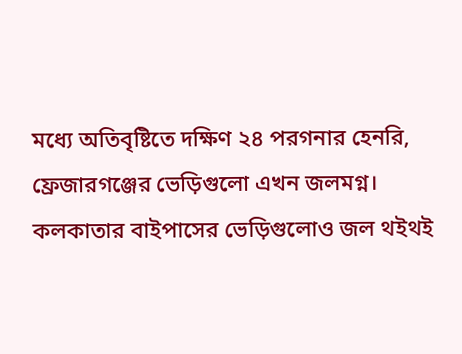মধ্যে অতিবৃষ্টিতে দক্ষিণ ২৪ পরগনার হেনরি, ফ্রেজারগঞ্জের ভেড়িগুলো এখন জলমগ্ন। কলকাতার বাইপাসের ভেড়িগুলোও জল থইথই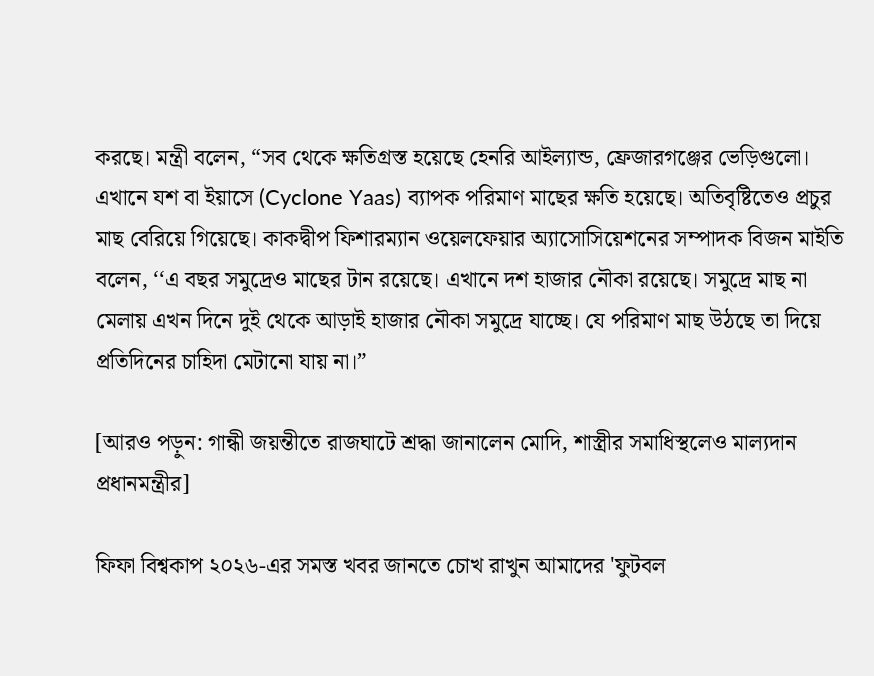করছে। মন্ত্রী বলেন, “সব থেকে ক্ষতিগ্রস্ত হয়েছে হেনরি আইল্যান্ড, ফ্রেজারগঞ্জের ভেড়িগুলো। এখানে যশ বা ইয়াসে (Cyclone Yaas) ব্যাপক পরিমাণ মাছের ক্ষতি হয়েছে। অতিবৃষ্টিতেও প্রচুর মাছ বেরিয়ে গিয়েছে। কাকদ্বীপ ফিশারম্যান ওয়েলফেয়ার অ্যাসোসিয়েশনের সম্পাদক বিজন মাইতি বলেন, ‘‘এ বছর সমুদ্রেও মাছের টান রয়েছে। এখানে দশ হাজার নৌকা রয়েছে। সমুদ্রে মাছ না মেলায় এখন দিনে দুই থেকে আড়াই হাজার নৌকা সমুদ্রে যাচ্ছে। যে পরিমাণ মাছ উঠছে তা দিয়ে প্রতিদিনের চাহিদা মেটানো যায় না।”

[আরও পড়ুন: গান্ধী জয়ন্তীতে রাজঘাটে শ্রদ্ধা জানালেন মোদি, শাস্ত্রীর সমাধিস্থলেও মাল্যদান প্রধানমন্ত্রীর]

ফিফা বিশ্বকাপ ২০২৬-এর সমস্ত খবর জানতে চোখ রাখুন আমাদের 'ফুটবল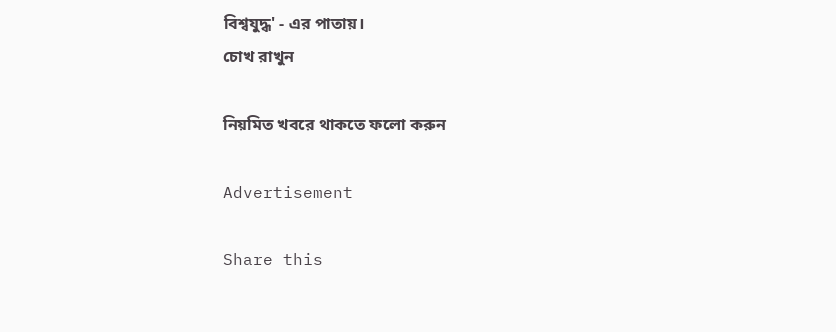বিশ্বযুদ্ধ' - এর পাতায়।
চোখ রাখুন

নিয়মিত খবরে থাকতে ফলো করুন

Advertisement

Share this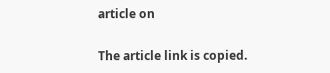article on

The article link is copied.